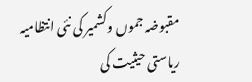مقبوضہ جموں وکشمیر کی نئی انتظامیہ ریاستی حیثیت کی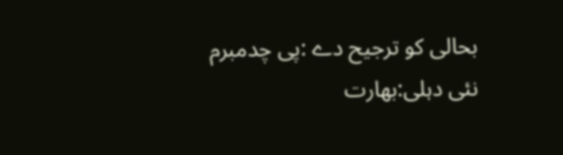بحالی کو ترجیح دے :پی چدمبرم
نئی دہلی:بھارت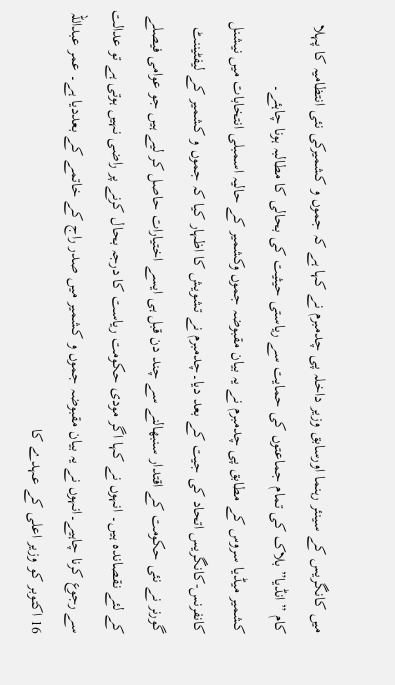میں کانگریس کے سینئر رہنما اورسابق وزیر داخلہ پی چدمبرم نے کہا ہے کہ جموں و کشمیرکی نئی انتظامیہ کا پہلا کام ”انڈیا” بلاک کی تمام جماعتوں کی حمایت سے ریاستی حیثیت کی بحالی کا مطالبہ ہونا چاہئے۔
کشمیر میڈیا سروس کے مطابق پی چدمبرم نے یہ بیان مقبوضہ جموں وکشمیر کے حالیہ اسمبلی انتخابات میں نیشنل کانفرنس-کانگریس اتحاد کی جیت کے بعد دیا۔چدمبرم نے تشویش کا اظہار کیا کہ جموں و کشمیر کے لیفٹیننٹ گورنر نے نئی حکومت کے اقتدار سنبھالنے سے چند دن قبل ہی ایسے اختیارات حاصل کر لیے ہیں جو عوامی فیصلے کے لئے نقصاندہ ہیں۔ انہوں نے کہا اگر مودی حکومت ریاست کا درجہ بحال کرنے پر راضی نہیں ہوتی ہے تو عدالت سے رجوع کرنا چاہیے۔انہوں نے یہ بیان مقبوضہ جموں و کشمیر میں صدر راج کے خاتمے کے بعددیا ہے۔ عمر عبداللہ 16 اکتوبر کو وزیر اعلی کے عہدے کا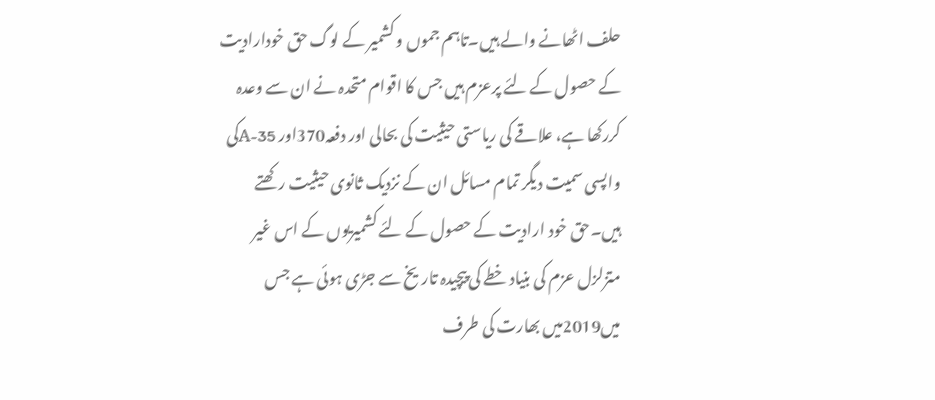حلف اٹھانے والے ہیں۔تاہم جموں و کشمیر کے لوگ حق خودارادیت کے حصول کے لئے پرعزم ہیں جس کا اقوام متحدہ نے ان سے وعدہ کررکھا ہے، علاقے کی ریاستی حیثیت کی بحالی اور دفعہ370اور 35-Aکی واپسی سمیت دیگر تمام مسائل ان کے نزدیک ثانوی حیثیت رکھتے ہیں۔حق خود ارادیت کے حصول کے لئے کشمیریوں کے اس غیر متزلزل عزم کی بنیاد خطے کی پیچیدہ تاریخ سے جڑی ہوئی ہے جس میں2019میں بھارت کی طرف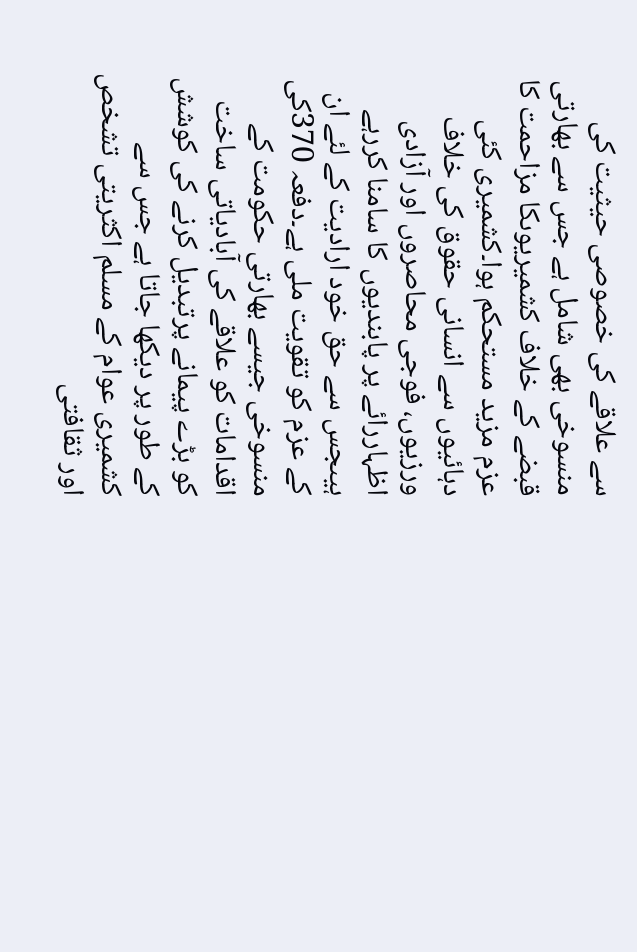سے علاقے کی خصوصی حیثیت کی منسوخی بھی شامل ہے جس سے بھارتی قبضے کے خلاف کشمیریوںکا مزاحمت کا عزم مزید مستحکم ہوا۔کشمیری کئی دہائیوں سے انسانی حقوق کی خلاف ورزیوں، فوجی محاصروں اور آزادی اظہاررائے پر پابندیوں کا سامنا کررہے ہیںجس سے حق خود ارادیت کے لئے ان کے عزم کو تقویت ملی ہے۔دفعہ 370کی منسوخی جیسے بھارتی حکومت کے اقدامات کو علاقے کی آبادیاتی ساخت کو بڑے پیمانے پرتبدیل کرنے کی کوشش کے طور پر دیکھا جاتا ہے جس سے کشمیری عوام کے مسلم اکثریتی تشخص اور ثقافتی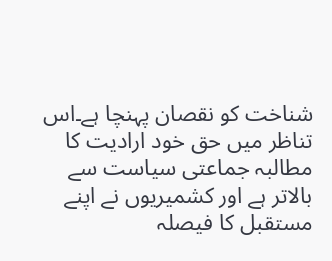شناخت کو نقصان پہنچا ہے۔اس تناظر میں حق خود ارادیت کا مطالبہ جماعتی سیاست سے بالاتر ہے اور کشمیریوں نے اپنے مستقبل کا فیصلہ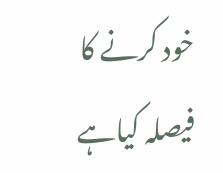خود کرنے کا فیصلہ کیاہے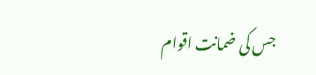جس کی ضمانت اقوام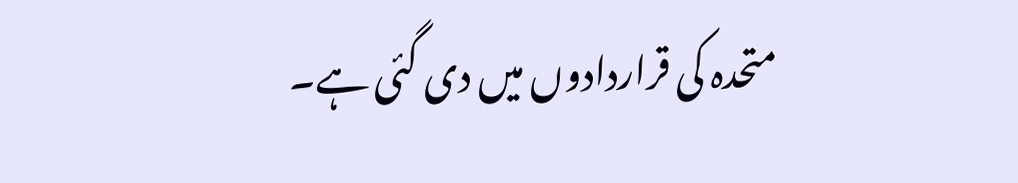متحدہ کی قراردادوں میں دی گئی ہے۔